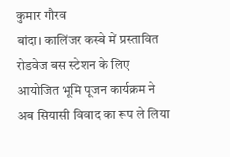कुमार गौरव
बांदा। कालिंजर कस्बे में प्रस्तावित रोडवेज बस स्टेशन के लिए आयोजित भूमि पूजन कार्यक्रम ने अब सियासी विवाद का रूप ले लिया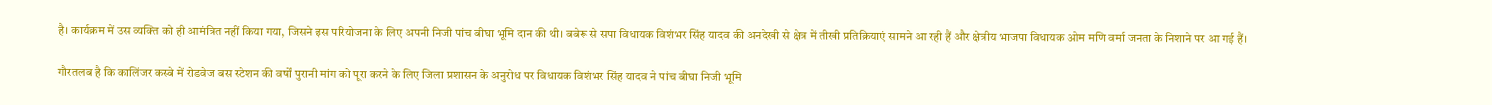है। कार्यक्रम में उस व्यक्ति को ही आमंत्रित नहीं किया गया, जिसने इस परियोजना के लिए अपनी निजी पांच बीघा भूमि दान की थी। बबेरू से सपा विधायक विशंभर सिंह यादव की अनदेखी से क्षेत्र में तीखी प्रतिक्रियाएं सामने आ रही हैं और क्षेत्रीय भाजपा विधायक ओम मणि वर्मा जनता के निशाने पर आ गई हैं।

गौरतलब है कि कालिंजर कस्बे में रोडवेज बस स्टेशन की वर्षों पुरानी मांग को पूरा करने के लिए जिला प्रशासन के अनुरोध पर विधायक विशंभर सिंह यादव ने पांच बीघा निजी भूमि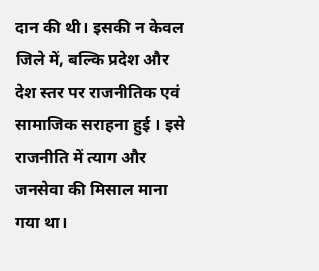दान की थी। इसकी न केवल जिले में, बल्कि प्रदेश और देश स्तर पर राजनीतिक एवं सामाजिक सराहना हुई । इसे राजनीति में त्याग और जनसेवा की मिसाल माना गया था।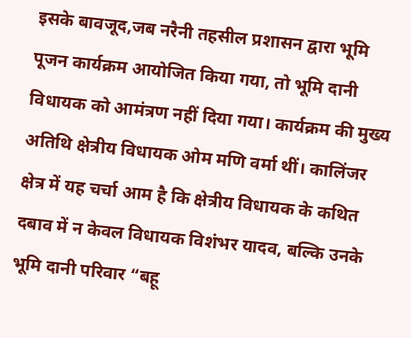इसके बावजूद,जब नरैनी तहसील प्रशासन द्वारा भूमि पूजन कार्यक्रम आयोजित किया गया, तो भूमि दानी विधायक को आमंत्रण नहीं दिया गया। कार्यक्रम की मुख्य अतिथि क्षेत्रीय विधायक ओम मणि वर्मा थीं। कालिंजर क्षेत्र में यह चर्चा आम है कि क्षेत्रीय विधायक के कथित दबाव में न केवल विधायक विशंभर यादव, बल्कि उनके भूमि दानी परिवार “बहू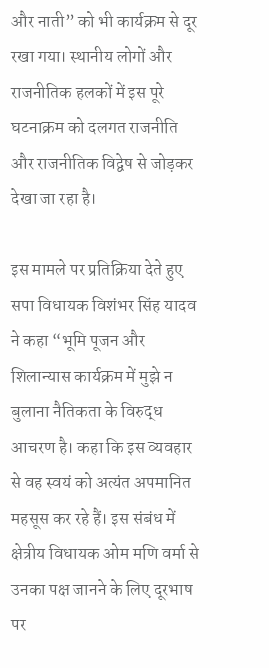और नाती” को भी कार्यक्रम से दूर रखा गया। स्थानीय लोगों और राजनीतिक हलकों में इस पूरे घटनाक्रम को दलगत राजनीति और राजनीतिक विद्वेष से जोड़कर देखा जा रहा है।

इस मामले पर प्रतिक्रिया देते हुए सपा विधायक विशंभर सिंह यादव ने कहा “भूमि पूजन और शिलान्यास कार्यक्रम में मुझे न बुलाना नैतिकता के विरुद्ध आचरण है। कहा कि इस व्यवहार से वह स्वयं को अत्यंत अपमानित महसूस कर रहे हैं। इस संबंध में क्षेत्रीय विधायक ओम मणि वर्मा से उनका पक्ष जानने के लिए दूरभाष पर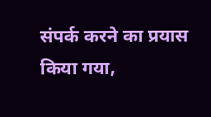संपर्क करने का प्रयास किया गया,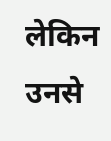लेकिन उनसे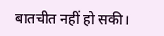बातचीत नहीं हो सकी।